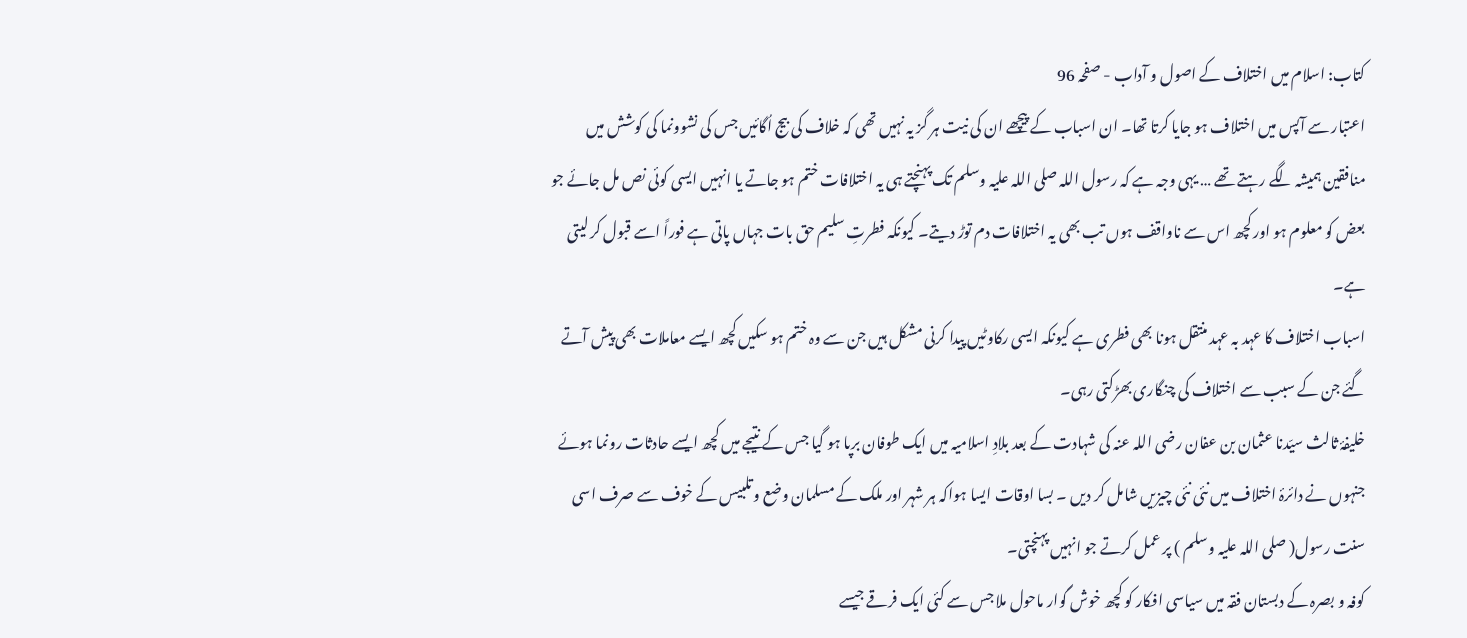کتاب: اسلام میں اختلاف کے اصول و آداب - صفحہ 96
اعتبار سے آپس میں اختلاف ہو جایا کرتا تھا۔ ان اسباب کے پیچھے ان کی نیت ہر گز یہ نہیں تھی کہ خلاف کی بیج اُگائیں جس کی نشوونما کی کوشش میں منافقین ہمیشہ لگے رہتے تھے … یہی وجہ ہے کہ رسول اللہ صلی اللہ علیہ وسلم تک پہنچتے ہی یہ اختلافات ختم ہو جاتے یا انہیں ایسی کوئی نص مل جائے جو بعض کو معلوم ہو اور کچھ اس سے ناواقف ہوں تب بھی یہ اختلافات دم توڑ دیتے۔ کیونکہ فطرتِ سلیم حق بات جہاں پاتی ہے فوراً اسے قبول کر لیتی ہے۔
اسباب اختلاف کا عہد بہ عہد منتقل ہونا بھی فطری ہے کیونکہ ایسی رکاوٹیں پیدا کرنی مشکل ہیں جن سے وہ ختم ہو سکیں کچھ ایسے معاملات بھی پیش آتے گئے جن کے سبب سے اختلاف کی چنگاری بھڑکتی رہی۔
خلیفۂ ثالث سیّدنا عثمان بن عفان رضی اللہ عنہ کی شہادت کے بعد بلادِ اسلامیہ میں ایک طوفان برپا ہو گیا جس کے نتیجے میں کچھ ایسے حادثات رونما ہوئے جنہوں نے دائرۂ اختلاف میں نئی نئی چیزیں شامل کر دیں ۔ بسا اوقات ایسا ہواکہ ہر شہر اور ملک کے مسلمان وضع و تلبیس کے خوف سے صرف اسی سنت رسول( صلی اللہ علیہ وسلم ) پر عمل کرتے جو انہیں پہنچتی۔
کوفہ و بصرہ کے دبستان فقہ میں سیاسی افکار کو کچھ خوش گوار ماحول ملا جس سے کئی ایک فرقے جیسے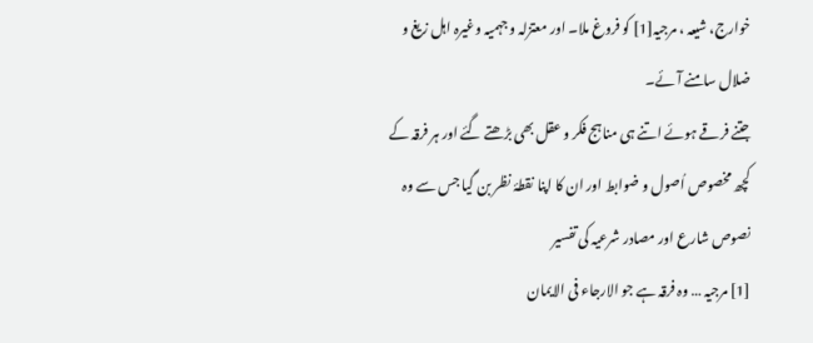خوارج، شیعہ ، مرجیہ[1] کو فروغ ملا۔ اور معتزلہ و جہمیہ وغیرہ اہل زیغ و ضلال سامنے آئے۔
جتنے فرقے ہوئے اتنے ہی مناہج فکر و عقل بھی بڑھتے گئے اور ہر فرقہ کے کچھ مخصوص اُصول و ضوابط اور ان کا اپنا نقطۂ نظر بن گیا جس سے وہ نصوص شارع اور مصادر شرعیہ کی تفسیر
[1] مرجیہ … وہ فرقہ ہے جو الارجاء فی الایمان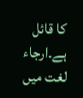کا قائل ہے۔ارجاء لغت میں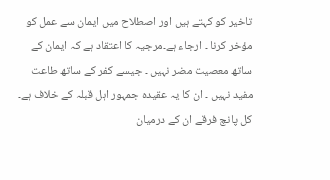تاخیر کو کہتے ہیں اور اصطلاح میں ایمان سے عمل کو مؤخر کرنا ۔ ارجاء ہے۔مرجیہ کا اعتقاد ہے کہ ایمان کے ساتھ معصیت مضر نہیں ۔ جیسے کفر کے ساتھ طاعت مفید نہیں ۔ ان کا یہ عقیدہ جمہور اہل قبلہ کے خلاف ہے۔ کل پانچ فرقے ان کے درمیان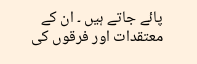پائے جاتے ہیں ۔ ان کے معتقدات اور فرقوں کی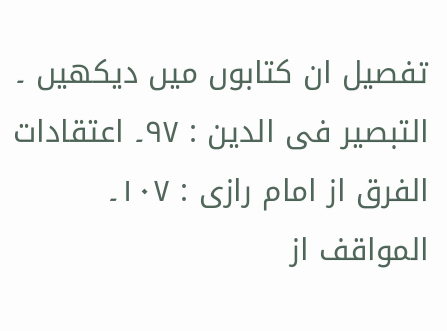تفصیل ان کتابوں میں دیکھیں ۔ التبصیر فی الدین : ۹۷۔ اعتقادات الفرق از امام رازی : ۱۰۷۔ المواقف از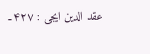عقد الدین ایجی : ۴۲۷۔